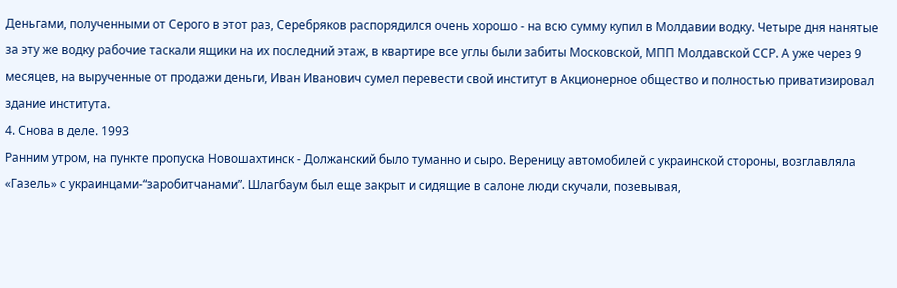Деньгами, полученными от Серого в этот раз, Серебряков распорядился очень хорошо - на всю сумму купил в Молдавии водку. Четыре дня нанятые за эту же водку рабочие таскали ящики на их последний этаж, в квартире все углы были забиты Московской, МПП Молдавской ССР. А уже через 9 месяцев, на вырученные от продажи деньги, Иван Иванович сумел перевести свой институт в Акционерное общество и полностью приватизировал здание института.
4. Снова в деле. 1993
Ранним утром, на пункте пропуска Новошахтинск - Должанский было туманно и сыро. Вереницу автомобилей с украинской стороны, возглавляла «Газель» с украинцами-“заробитчанами”. Шлагбаум был еще закрыт и сидящие в салоне люди скучали, позевывая,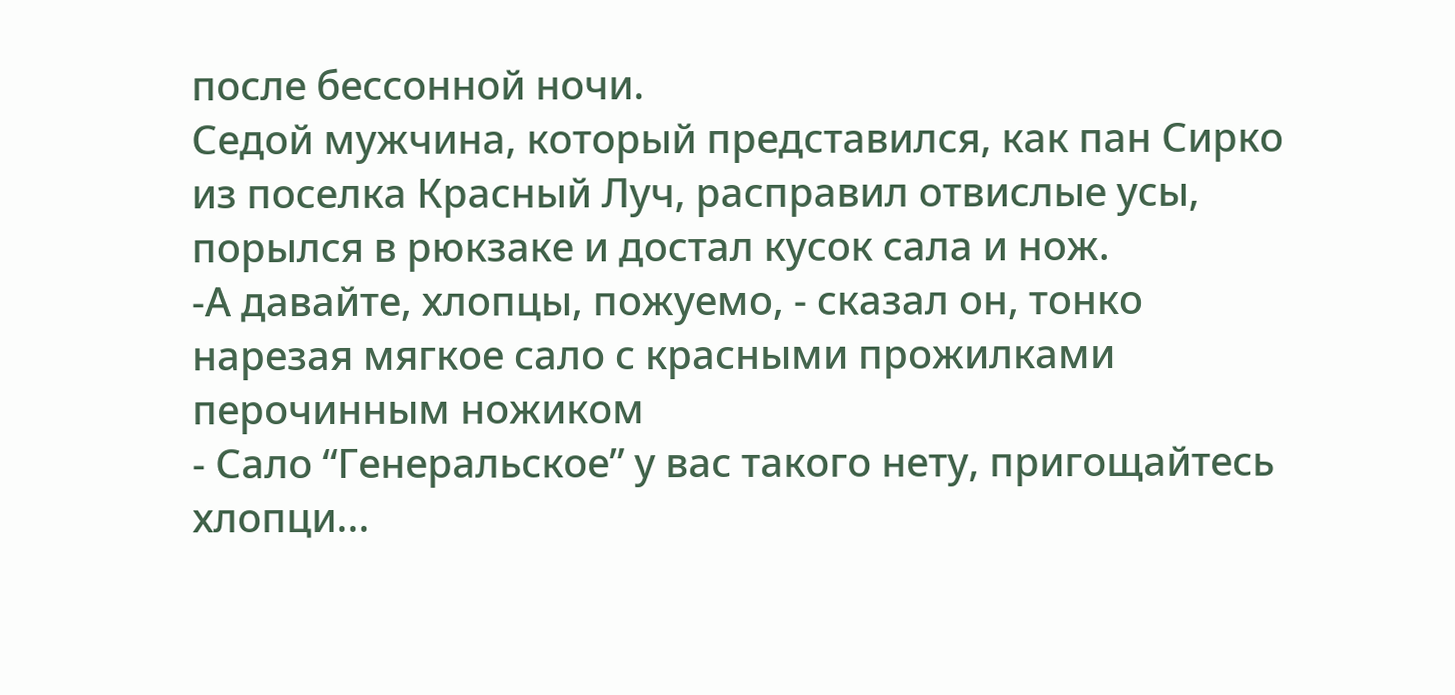после бессонной ночи.
Седой мужчина, который представился, как пан Сирко из поселка Красный Луч, расправил отвислые усы, порылся в рюкзаке и достал кусок сала и нож.
-А давайте, хлопцы, пожуемо, - сказал он, тонко нарезая мягкое сало с красными прожилками перочинным ножиком
- Сало “Генеральское” у вас такого нету, пригощайтесь хлопци...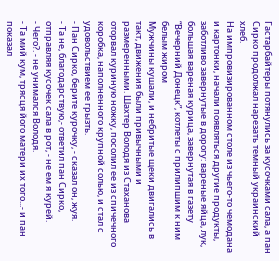Гастарбайтеры потянулись за кусочками сала, а пан Сирко продолжал нарезать темный украинский хлеб.
На импровизированном столе из чьего-то чемодана и картонки, начали появляться другие продукты, заботливо завернутые в дорогу: вареные яйца, лук, большая вареная курица, завернутая в газету “Вечерний Донецк”, котлеты с прилипшим к ним белым жиром
Мужчины кушали, и небритые щеки двигались в такт, движения были привычными и размеренными. Шахтер Володя из Стаханова оторвал куриную ножку, посолил ее из спичечного коробка, наполненного крупной солью, и стал с удовольствием ее грызть.
- Пан Сирко, берите курочку, - сказал он, жуя.
- Та не, благодарствую,- ответил пан Сирко, отправляя кусочек сала в рот, - не ем я курей.
- Чего?. - не унимался Володя.
- Та мий кум, трясця його матери их того...- и пан показал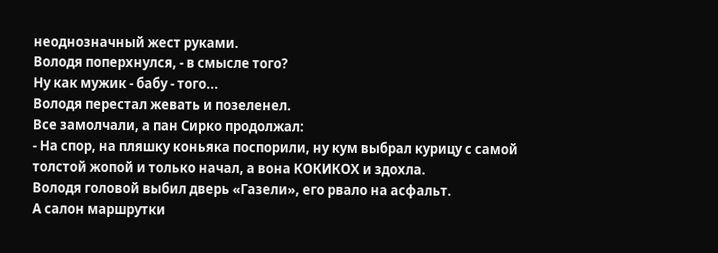неоднозначный жест руками.
Володя поперхнулся, - в смысле того?
Ну как мужик - бабу - того...
Володя перестал жевать и позеленел.
Все замолчали, а пан Сирко продолжал:
- На спор, на пляшку коньяка поспорили, ну кум выбрал курицу с самой толстой жопой и только начал, а вона КОКИКОХ и здохла.
Володя головой выбил дверь «Газели», его рвало на асфальт.
А салон маршрутки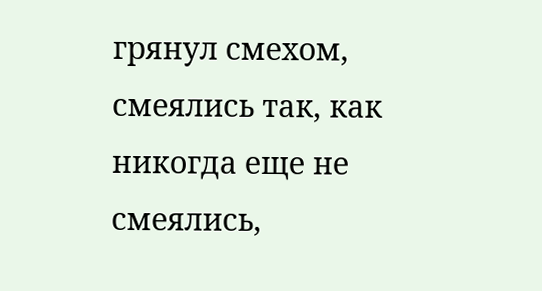грянул смехом, смеялись так, как никогда еще не смеялись,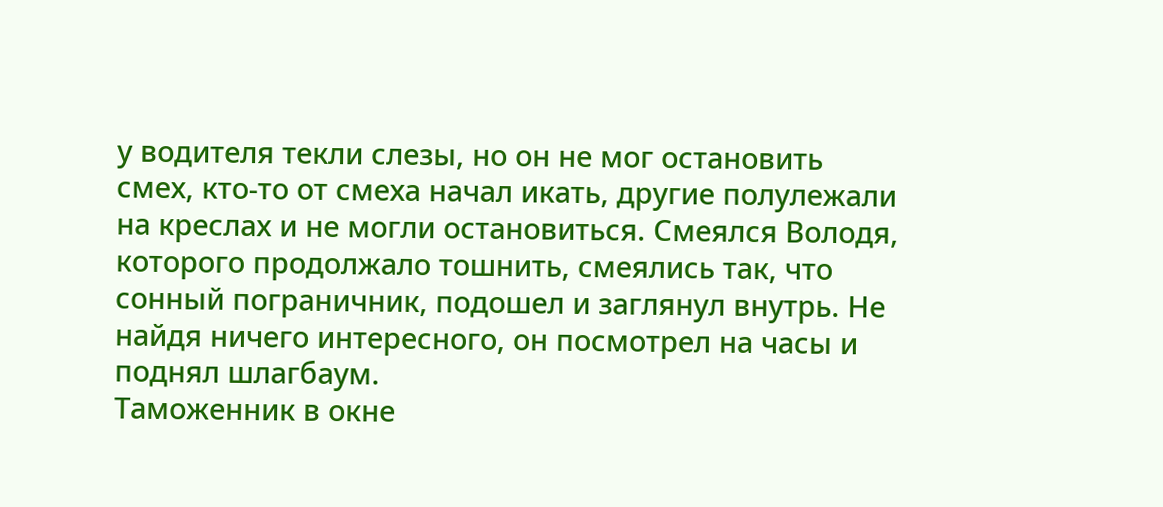у водителя текли слезы, но он не мог остановить смех, кто-то от смеха начал икать, другие полулежали на креслах и не могли остановиться. Смеялся Володя, которого продолжало тошнить, смеялись так, что сонный пограничник, подошел и заглянул внутрь. Не найдя ничего интересного, он посмотрел на часы и поднял шлагбаум.
Таможенник в окне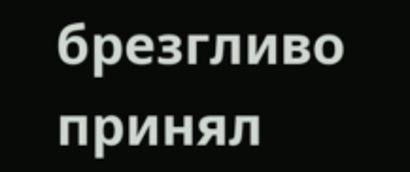брезгливо принял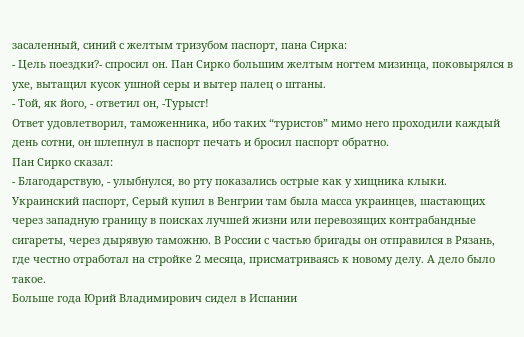засаленный, синий с желтым тризубом паспорт, пана Сирка:
- Цель поездки?- спросил он. Пан Сирко большим желтым ногтем мизинца, поковырялся в ухе, вытащил кусок ушной серы и вытер палец о штаны.
- Той, як його, - ответил он, -Турыст!
Ответ удовлетворил, таможенника, ибо таких “туристов” мимо него проходили каждый день сотни, он шлепнул в паспорт печать и бросил паспорт обратно.
Пан Сирко сказал:
- Благодарствую, - улыбнулся, во рту показались острые как у хищника клыки.
Украинский паспорт, Серый купил в Венгрии там была масса украинцев, шастающих через западную границу в поисках лучшей жизни или перевозящих контрабандные сигареты, через дырявую таможню. В России с частью бригады он отправился в Рязань, где честно отработал на стройке 2 месяца, присматриваясь к новому делу. А дело было такое.
Больше года Юрий Владимирович сидел в Испании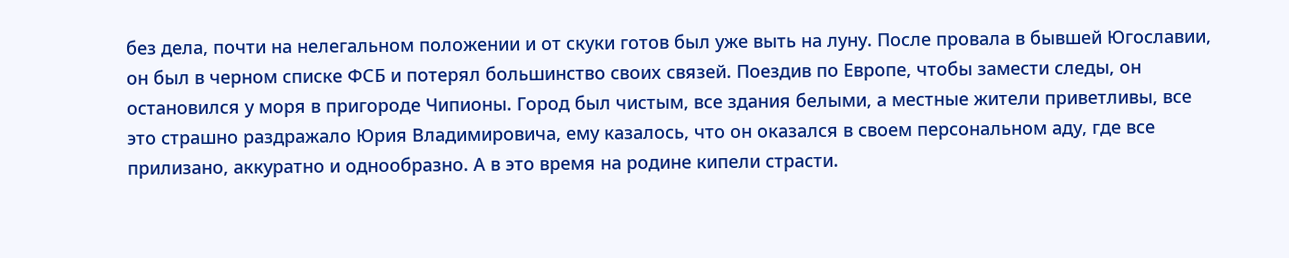без дела, почти на нелегальном положении и от скуки готов был уже выть на луну. После провала в бывшей Югославии, он был в черном списке ФСБ и потерял большинство своих связей. Поездив по Европе, чтобы замести следы, он остановился у моря в пригороде Чипионы. Город был чистым, все здания белыми, а местные жители приветливы, все это страшно раздражало Юрия Владимировича, ему казалось, что он оказался в своем персональном аду, где все прилизано, аккуратно и однообразно. А в это время на родине кипели страсти.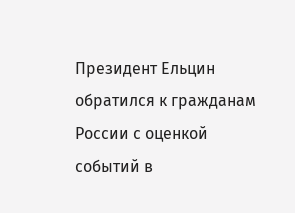Президент Ельцин обратился к гражданам России с оценкой событий в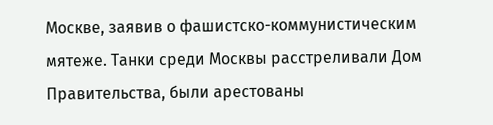Москве, заявив о фашистско-коммунистическим мятеже. Танки среди Москвы расстреливали Дом Правительства, были арестованы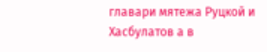главари мятежа Руцкой и Хасбулатов а в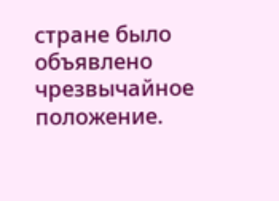стране было объявлено чрезвычайное положение.